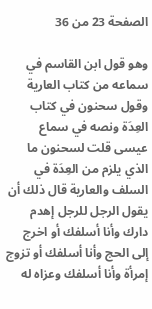الصفحة 23 من 36

وهو قول ابن القاسم في سماعه من كتاب العارية وقول سحنون في كتاب العِدَة ونصه في سماع عيسى قلت لسحنون ما الذي يلزم من العِدَة في السلف والعارية قال ذلك أن يقول الرجل للرجل إهدم دارك وأنا أسلفك أو اخرج إلى الحج وأنا أسلفك أو تزوج إمرأة وأنا أسلفك وعزاه له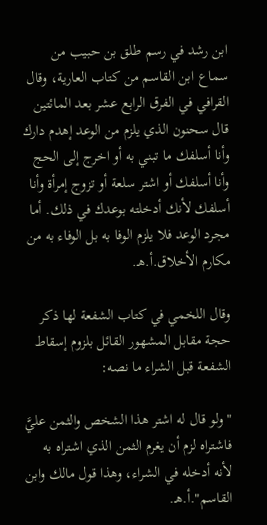ابن رشد في رسم طلق بن حبيب من سماع ابن القاسم من كتاب العارية، وقال القرافي في الفرق الرابع عشر بعد المائتين قال سحنون الذي يلزم من الوعد إهدم دارك وأنا أسلفك ما تبني به أو اخرج إلى الحج وأنا أسلفك أو اشتر سلعة أو تزوج إمرأة وأنا أسلفك لأنك أدخلته بوعدك في ذلك. أما مجرد الوعد فلا يلزم الوفا به بل الوفاء به من مكارم الأخلاق.أ.هـ.

وقال اللخمي في كتاب الشفعة لها ذكر حجة مقابل المشهور القائل بلزوم إسقاط الشفعة قبل الشراء ما نصه:

"ولو قال له اشتر هذا الشخص والثمن عليَّ فاشتراه لزم أن يغرم الثمن الذي اشتراه به لأنه أدخله في الشراء، وهذا قول مالك وابن القاسم".أ.هـ.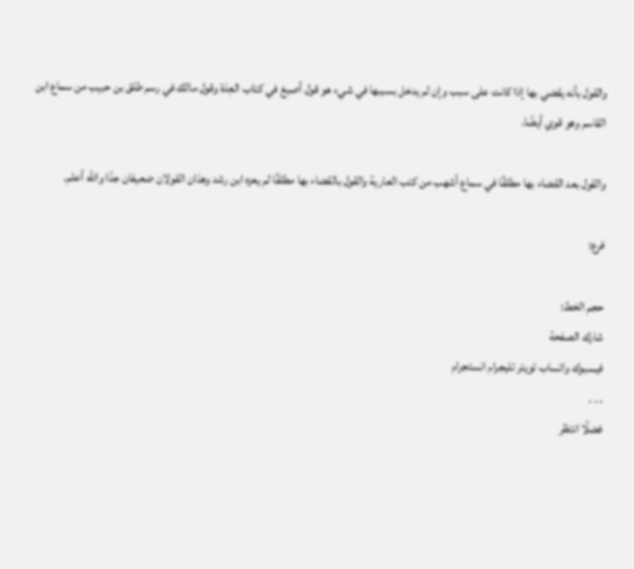والقول بأنه يقضي بها إذا كانت على سبب وإن لم يدخل بسببها في شيء هو قول أصبغ في كتاب العِدَة وقول مالك في رسم طلق بن حبيب من سماع ابن القاسم وهو قوي أيضًا.

والقول بعد القضاء بها مطلقًا في سماع أشهب من كتب العارية والقول بالقضاء بها مطلقًا لم يعزه ابن رشد وهذان القولان ضعيفان جدًا والله أعلم.

فرع:

حجم الخط:
شارك الصفحة
فيسبوك واتساب تويتر تليجرام انستجرام
. . .
فضلًا انتظر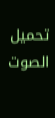تحميل الصوت